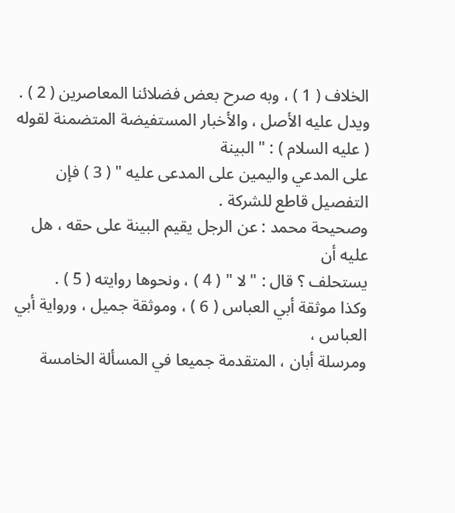الخلاف ( 1 ) ، وبه صرح بعض فضلائنا المعاصرين ( 2 ) .
ويدل عليه الأصل ، والأخبار المستفيضة المتضمنة لقوله ( عليه السلام ) : " البينة
على المدعي واليمين على المدعى عليه " ( 3 ) فإن التفصيل قاطع للشركة .
وصحيحة محمد : عن الرجل يقيم البينة على حقه ، هل عليه أن
يستحلف ؟ قال : " لا " ( 4 ) ، ونحوها روايته ( 5 ) .
وكذا موثقة أبي العباس ( 6 ) ، وموثقة جميل ، ورواية أبي العباس ،
ومرسلة أبان ، المتقدمة جميعا في المسألة الخامسة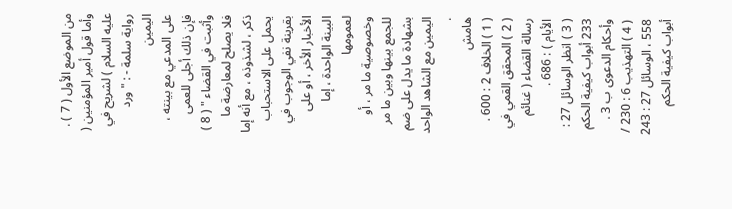من الموضع الأول ( 7 ) .
وأما قول أمير المؤمنين ( عليه السلام ) لشريح في رواية سلمة - : " ورد اليمين
على المدعي مع بينته ، فإن ذلك أجلى للعمى وأثبت في القضاء " ( 8 )
فلا يصلح لمعارضة ما ذكر ، لشذوذه ، مع أنه إما يحمل على الاستحباب
بقرينة نفي الوجوب في الأخبار الأخر ، أو على البينة الواحدة ، إما لعمومها
وخصوصية ما مر ، أو للجمع بينها وبين ما مر بشهادة ما يدل على ضم
اليمين مع الشاهد الواحد .
هامش
( 1 ) الخلاف 2 : 600 .
( 2 ) المحقق القمي في رسالة القضاء ( غنائم الأيام ) : 686 .
( 3 ) انظر الوسائل 27 : 233 أبواب كيفية الحكم وأحكام الدعوى ب 3 .
( 4 ) التهذيب 6 : 230 / 558 ، الوسائل 27 : 243 أبواب كيفية الحكم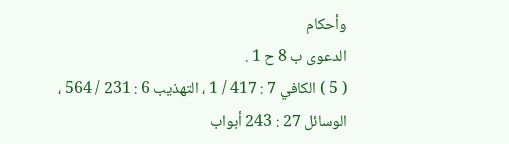وأحكام
الدعوى ب 8 ح 1 .
( 5 ) الكافي 7 : 417 / 1 ، التهذيب 6 : 231 / 564 ، الوسائل 27 : 243 أبواب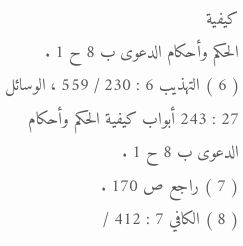كيفية
الحكم وأحكام الدعوى ب 8 ح 1 .
( 6 ) التهذيب 6 : 230 / 559 ، الوسائل 27 : 243 أبواب كيفية الحكم وأحكام
الدعوى ب 8 ح 1 .
( 7 ) راجع ص 170 .
( 8 ) الكافي 7 : 412 /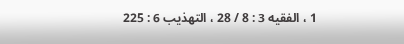1 ، الفقيه 3 : 8 / 28 ، التهذيب 6 : 225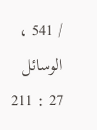/ 541 ، الوسائل
27 : 211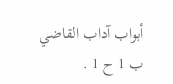أبواب آداب القاضي ب 1 ح 1 .